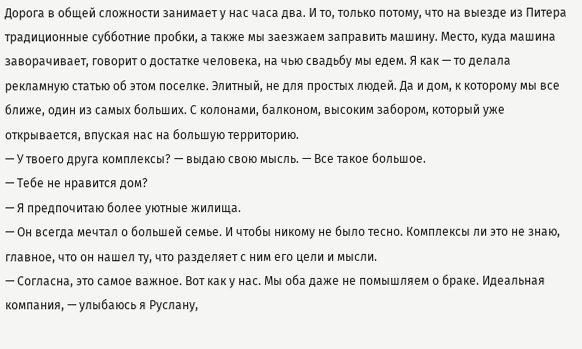Дорога в общей сложности занимает у нас часа два. И то, только потому, что на выезде из Питера традиционные субботние пробки, а также мы заезжаем заправить машину. Место, куда машина заворачивает, говорит о достатке человека, на чью свадьбу мы едем. Я как — то делала рекламную статью об этом поселке. Элитный, не для простых людей. Да и дом, к которому мы все ближе, один из самых больших. С колонами, балконом, высоким забором, который уже открывается, впуская нас на большую территорию.
— У твоего друга комплексы? — выдаю свою мысль. — Все такое большое.
— Тебе не нравится дом?
— Я предпочитаю более уютные жилища.
— Он всегда мечтал о большей семье. И чтобы никому не было тесно. Комплексы ли это не знаю, главное, что он нашел ту, что разделяет с ним его цели и мысли.
— Согласна, это самое важное. Вот как у нас. Мы оба даже не помышляем о браке. Идеальная компания, — улыбаюсь я Руслану,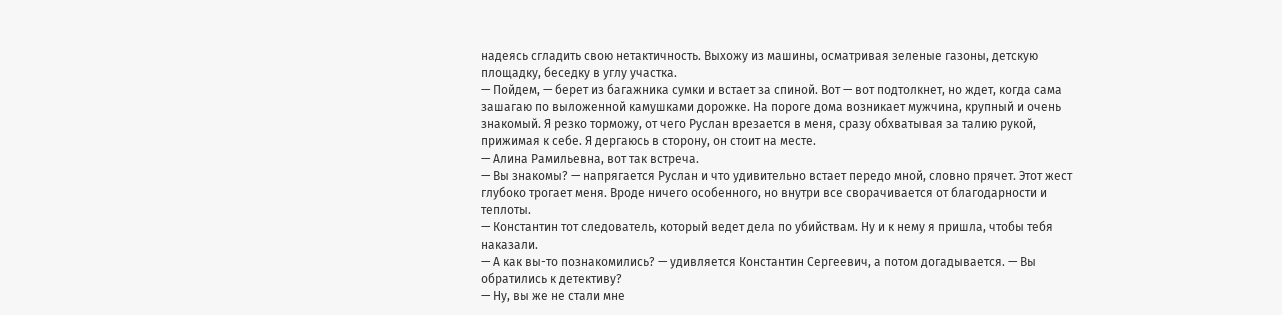надеясь сгладить свою нетактичность. Выхожу из машины, осматривая зеленые газоны, детскую площадку, беседку в углу участка.
— Пойдем, — берет из багажника сумки и встает за спиной. Вот — вот подтолкнет, но ждет, когда сама зашагаю по выложенной камушками дорожке. На пороге дома возникает мужчина, крупный и очень знакомый. Я резко торможу, от чего Руслан врезается в меня, сразу обхватывая за талию рукой, прижимая к себе. Я дергаюсь в сторону, он стоит на месте.
— Алина Рамильевна, вот так встреча.
— Вы знакомы? — напрягается Руслан и что удивительно встает передо мной, словно прячет. Этот жест глубоко трогает меня. Вроде ничего особенного, но внутри все сворачивается от благодарности и теплоты.
— Константин тот следователь, который ведет дела по убийствам. Ну и к нему я пришла, чтобы тебя наказали.
— А как вы-то познакомились? — удивляется Константин Сергеевич, а потом догадывается. — Вы обратились к детективу?
— Ну, вы же не стали мне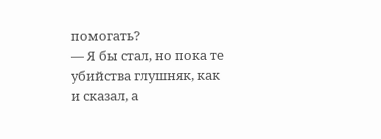помогать?
— Я бы стал, но пока те убийства глушняк, как и сказал, а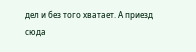дел и без того хватает. А приезд сюда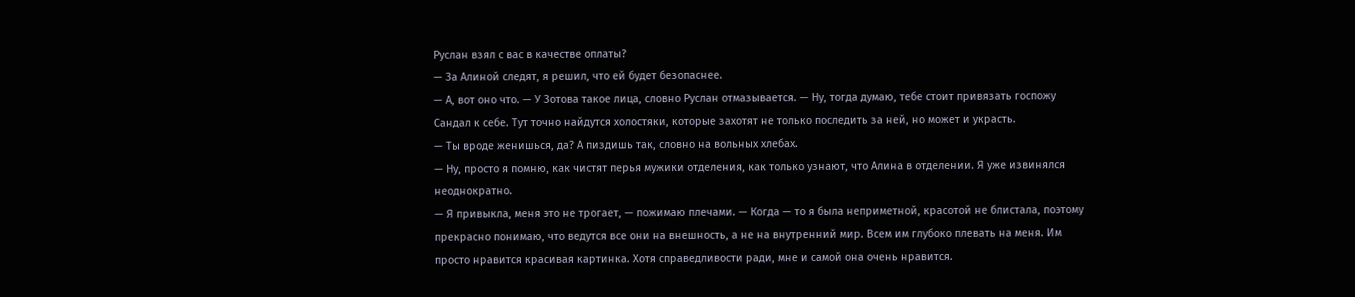Руслан взял с вас в качестве оплаты?
— За Алиной следят, я решил, что ей будет безопаснее.
— А, вот оно что. — У Зотова такое лица, словно Руслан отмазывается. — Ну, тогда думаю, тебе стоит привязать госпожу Сандал к себе. Тут точно найдутся холостяки, которые захотят не только последить за ней, но может и украсть.
— Ты вроде женишься, да? А пиздишь так, словно на вольных хлебах.
— Ну, просто я помню, как чистят перья мужики отделения, как только узнают, что Алина в отделении. Я уже извинялся неоднократно.
— Я привыкла, меня это не трогает, — пожимаю плечами. — Когда — то я была неприметной, красотой не блистала, поэтому прекрасно понимаю, что ведутся все они на внешность, а не на внутренний мир. Всем им глубоко плевать на меня. Им просто нравится красивая картинка. Хотя справедливости ради, мне и самой она очень нравится.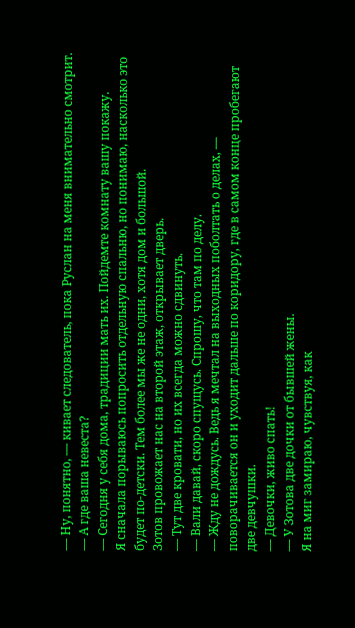— Ну, понятно, — кивает следователь, пока Руслан на меня внимательно смотрит.
— А где ваша невеста?
— Сегодня у себя дома, традиции мать их. Пойдемте комнату вашу покажу.
Я сначала порываюсь попросить отдельную спальню, но понимаю, насколько это будет по-детски. Тем более мы же не одни, хотя дом и большой.
Зотов провожает нас на второй этаж, открывает дверь.
— Тут две кровати, но их всегда можно сдвинуть.
— Вали давай, скоро спущусь. Спрошу, что там по делу.
— Жду не дождусь. Ведь я мечтал на выходных поболтать о делах, — поворачивается он и уходит дальше по коридору, где в самом конце пробегают две девчушки.
— Девочки, живо спать!
— У Зотова две дочки от бывшей жены.
Я на миг замираю, чувствуя, как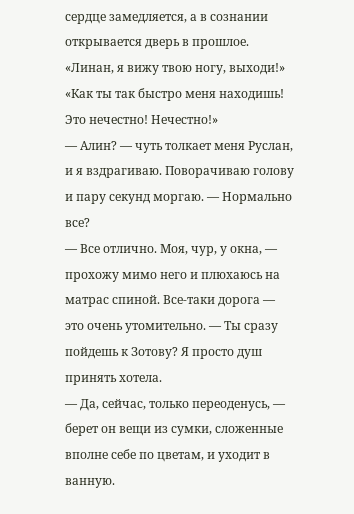сердце замедляется, а в сознании открывается дверь в прошлое.
«Линан, я вижу твою ногу, выходи!»
«Как ты так быстро меня находишь! Это нечестно! Нечестно!»
— Алин? — чуть толкает меня Руслан, и я вздрагиваю. Поворачиваю голову и пару секунд моргаю. — Нормально все?
— Все отлично. Моя, чур, у окна, — прохожу мимо него и плюхаюсь на матрас спиной. Все-таки дорога — это очень утомительно. — Ты сразу пойдешь к Зотову? Я просто душ принять хотела.
— Да, сейчас, только переоденусь, — берет он вещи из сумки, сложенные вполне себе по цветам, и уходит в ванную.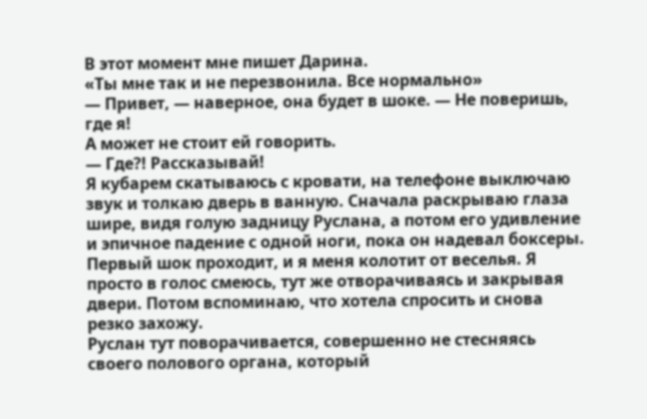В этот момент мне пишет Дарина.
«Ты мне так и не перезвонила. Все нормально»
— Привет, — наверное, она будет в шоке. — Не поверишь, где я!
А может не стоит ей говорить.
— Где?! Рассказывай!
Я кубарем скатываюсь с кровати, на телефоне выключаю звук и толкаю дверь в ванную. Сначала раскрываю глаза шире, видя голую задницу Руслана, а потом его удивление и эпичное падение с одной ноги, пока он надевал боксеры.
Первый шок проходит, и я меня колотит от веселья. Я просто в голос смеюсь, тут же отворачиваясь и закрывая двери. Потом вспоминаю, что хотела спросить и снова резко захожу.
Руслан тут поворачивается, совершенно не стесняясь своего полового органа, который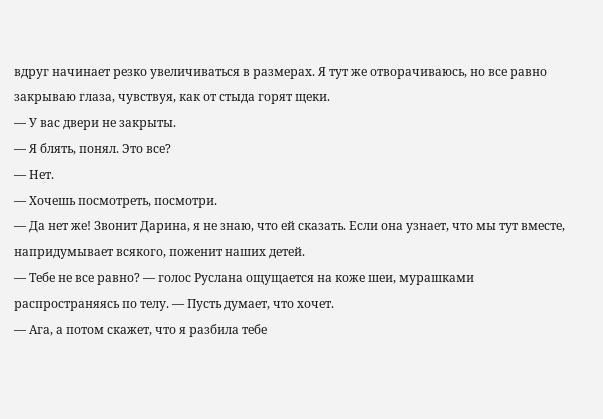вдруг начинает резко увеличиваться в размерах. Я тут же отворачиваюсь, но все равно закрываю глаза, чувствуя, как от стыда горят щеки.
— У вас двери не закрыты.
— Я блять, понял. Это все?
— Нет.
— Хочешь посмотреть, посмотри.
— Да нет же! Звонит Дарина, я не знаю, что ей сказать. Если она узнает, что мы тут вместе, напридумывает всякого, поженит наших детей.
— Тебе не все равно? — голос Руслана ощущается на коже шеи, мурашками распространяясь по телу. — Пусть думает, что хочет.
— Ага, а потом скажет, что я разбила тебе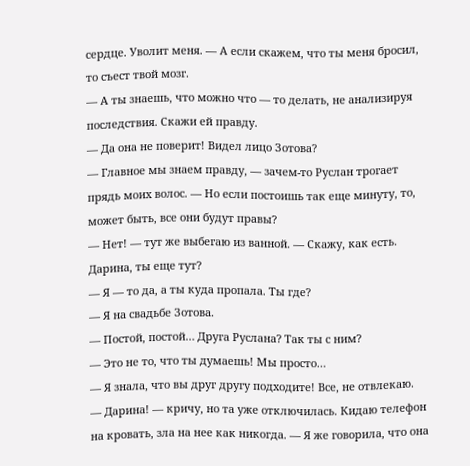сердце. Уволит меня. — А если скажем, что ты меня бросил, то съест твой мозг.
— А ты знаешь, что можно что — то делать, не анализируя последствия. Скажи ей правду.
— Да она не поверит! Видел лицо Зотова?
— Главное мы знаем правду, — зачем-то Руслан трогает прядь моих волос. — Но если постоишь так еще минуту, то, может быть, все они будут правы?
— Нет! — тут же выбегаю из ванной. — Скажу, как есть. Дарина, ты еще тут?
— Я — то да, а ты куда пропала. Ты где?
— Я на свадьбе Зотова.
— Постой, постой… Друга Руслана? Так ты с ним?
— Это не то, что ты думаешь! Мы просто…
— Я знала, что вы друг другу подходите! Все, не отвлекаю.
— Дарина! — кричу, но та уже отключилась. Кидаю телефон на кровать, зла на нее как никогда. — Я же говорила, что она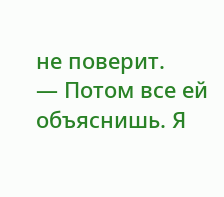не поверит.
— Потом все ей объяснишь. Я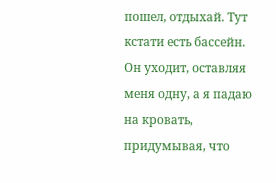пошел, отдыхай. Тут кстати есть бассейн.
Он уходит, оставляя меня одну, а я падаю на кровать, придумывая, что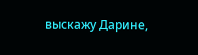выскажу Дарине,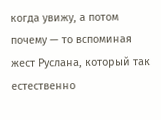когда увижу, а потом почему — то вспоминая жест Руслана, который так естественно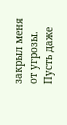закрыл меня от угрозы. Пусть даже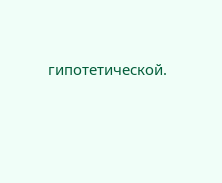гипотетической.